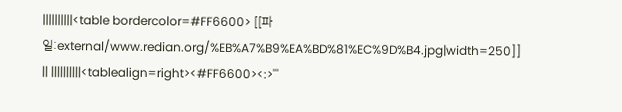||||||||||<table bordercolor=#FF6600> [[파일:external/www.redian.org/%EB%A7%B9%EA%BD%81%EC%9D%B4.jpg|width=250]] || ||||||||||<tablealign=right><#FF6600><:>'''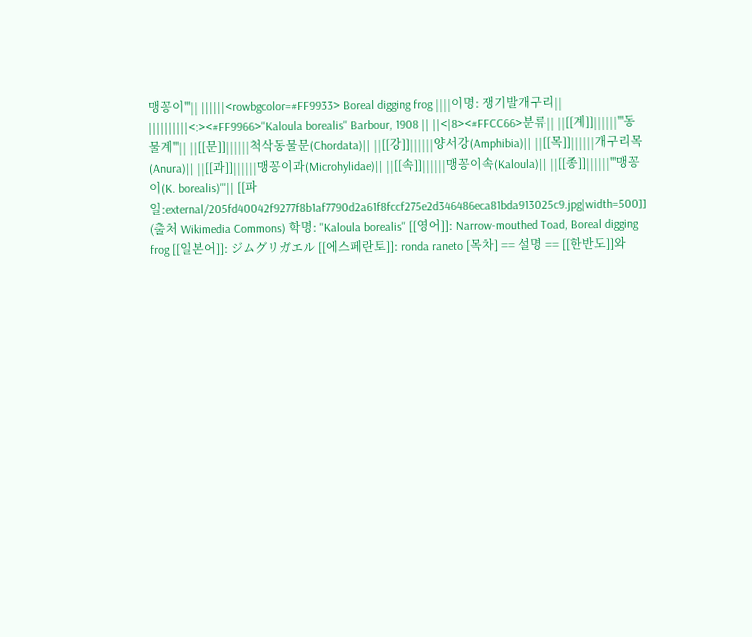맹꽁이'''|| ||||||<rowbgcolor=#FF9933> Boreal digging frog ||||이명: 쟁기발개구리|| ||||||||||<:><#FF9966>''Kaloula borealis'' Barbour, 1908 || ||<|8><#FFCC66>분류|| ||[[계]]||||||'''동물계'''|| ||[[문]]||||||척삭동물문(Chordata)|| ||[[강]]||||||양서강(Amphibia)|| ||[[목]]||||||개구리목(Anura)|| ||[[과]]||||||맹꽁이과(Microhylidae)|| ||[[속]]||||||맹꽁이속(Kaloula)|| ||[[종]]||||||'''맹꽁이(K. borealis)'''|| [[파일:external/205fd40042f9277f8b1af7790d2a61f8fccf275e2d346486eca81bda913025c9.jpg|width=500]] (출처 Wikimedia Commons) 학명: ''Kaloula borealis'' [[영어]]: Narrow-mouthed Toad, Boreal digging frog [[일본어]]: ジムグリガエル [[에스페란토]]: ronda raneto [목차] == 설명 == [[한반도]]와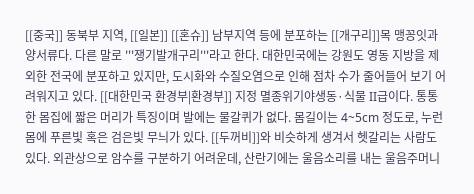[[중국]] 동북부 지역, [[일본]] [[혼슈]] 남부지역 등에 분포하는 [[개구리]]목 맹꽁잇과 양서류다. 다른 말로 '''쟁기발개구리'''라고 한다. 대한민국에는 강원도 영동 지방을 제외한 전국에 분포하고 있지만, 도시화와 수질오염으로 인해 점차 수가 줄어들어 보기 어려워지고 있다. [[대한민국 환경부|환경부]] 지정 멸종위기야생동·식물 II급이다. 통통한 몸집에 짧은 머리가 특징이며 발에는 물갈퀴가 없다. 몸길이는 4~5cm 정도로, 누런 몸에 푸른빛 혹은 검은빛 무늬가 있다. [[두꺼비]]와 비슷하게 생겨서 헷갈리는 사람도 있다. 외관상으로 암수를 구분하기 어려운데, 산란기에는 울음소리를 내는 울음주머니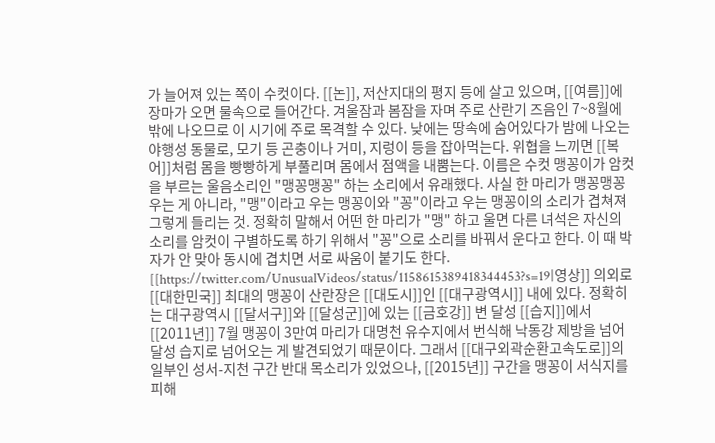가 늘어져 있는 쪽이 수컷이다. [[논]], 저산지대의 평지 등에 살고 있으며, [[여름]]에 장마가 오면 물속으로 들어간다. 겨울잠과 봄잠을 자며 주로 산란기 즈음인 7~8월에 밖에 나오므로 이 시기에 주로 목격할 수 있다. 낮에는 땅속에 숨어있다가 밤에 나오는 야행성 동물로, 모기 등 곤충이나 거미, 지렁이 등을 잡아먹는다. 위협을 느끼면 [[복어]]처럼 몸을 빵빵하게 부풀리며 몸에서 점액을 내뿜는다. 이름은 수컷 맹꽁이가 암컷을 부르는 울음소리인 "맹꽁맹꽁" 하는 소리에서 유래했다. 사실 한 마리가 맹꽁맹꽁 우는 게 아니라, "맹"이라고 우는 맹꽁이와 "꽁"이라고 우는 맹꽁이의 소리가 겹쳐져 그렇게 들리는 것. 정확히 말해서 어떤 한 마리가 "맹" 하고 울면 다른 녀석은 자신의 소리를 암컷이 구별하도록 하기 위해서 "꽁"으로 소리를 바꿔서 운다고 한다. 이 때 박자가 안 맞아 동시에 겹치면 서로 싸움이 붙기도 한다. [[https://twitter.com/UnusualVideos/status/1158615389418344453?s=19|영상]] 의외로 [[대한민국]] 최대의 맹꽁이 산란장은 [[대도시]]인 [[대구광역시]] 내에 있다. 정확히는 대구광역시 [[달서구]]와 [[달성군]]에 있는 [[금호강]] 변 달성 [[습지]]에서 [[2011년]] 7월 맹꽁이 3만여 마리가 대명천 유수지에서 번식해 낙동강 제방을 넘어 달성 습지로 넘어오는 게 발견되었기 때문이다. 그래서 [[대구외곽순환고속도로]]의 일부인 성서-지천 구간 반대 목소리가 있었으나, [[2015년]] 구간을 맹꽁이 서식지를 피해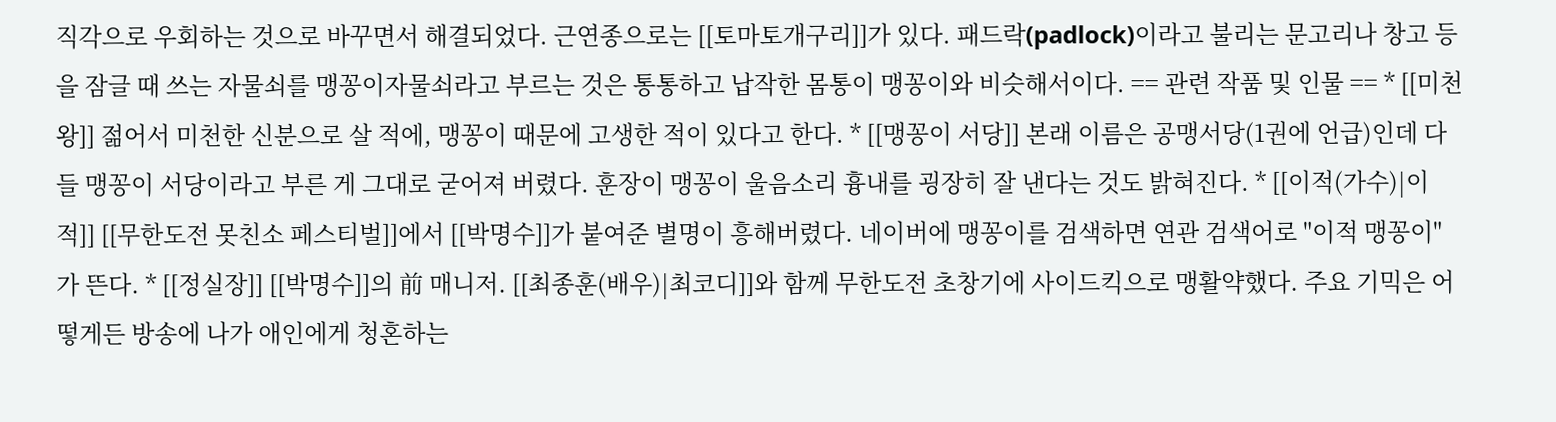직각으로 우회하는 것으로 바꾸면서 해결되었다. 근연종으로는 [[토마토개구리]]가 있다. 패드락(padlock)이라고 불리는 문고리나 창고 등을 잠글 때 쓰는 자물쇠를 맹꽁이자물쇠라고 부르는 것은 통통하고 납작한 몸통이 맹꽁이와 비슷해서이다. == 관련 작품 및 인물 == * [[미천왕]] 젊어서 미천한 신분으로 살 적에, 맹꽁이 때문에 고생한 적이 있다고 한다. * [[맹꽁이 서당]] 본래 이름은 공맹서당(1권에 언급)인데 다들 맹꽁이 서당이라고 부른 게 그대로 굳어져 버렸다. 훈장이 맹꽁이 울음소리 흉내를 굉장히 잘 낸다는 것도 밝혀진다. * [[이적(가수)|이적]] [[무한도전 못친소 페스티벌]]에서 [[박명수]]가 붙여준 별명이 흥해버렸다. 네이버에 맹꽁이를 검색하면 연관 검색어로 "이적 맹꽁이"가 뜬다. * [[정실장]] [[박명수]]의 前 매니저. [[최종훈(배우)|최코디]]와 함께 무한도전 초창기에 사이드킥으로 맹활약했다. 주요 기믹은 어떻게든 방송에 나가 애인에게 청혼하는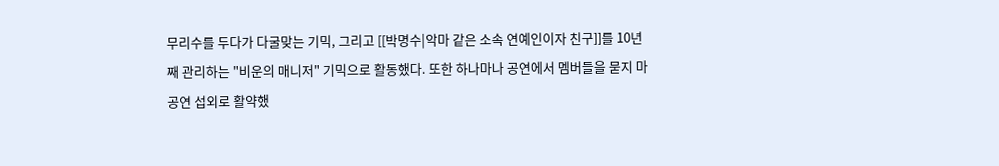무리수를 두다가 다굴맞는 기믹, 그리고 [[박명수|악마 같은 소속 연예인이자 친구]]를 10년째 관리하는 "비운의 매니저" 기믹으로 활동했다. 또한 하나마나 공연에서 멤버들을 묻지 마 공연 섭외로 활약했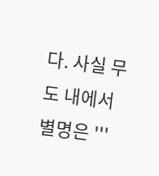다. 사실 무도 내에서 별명은 '''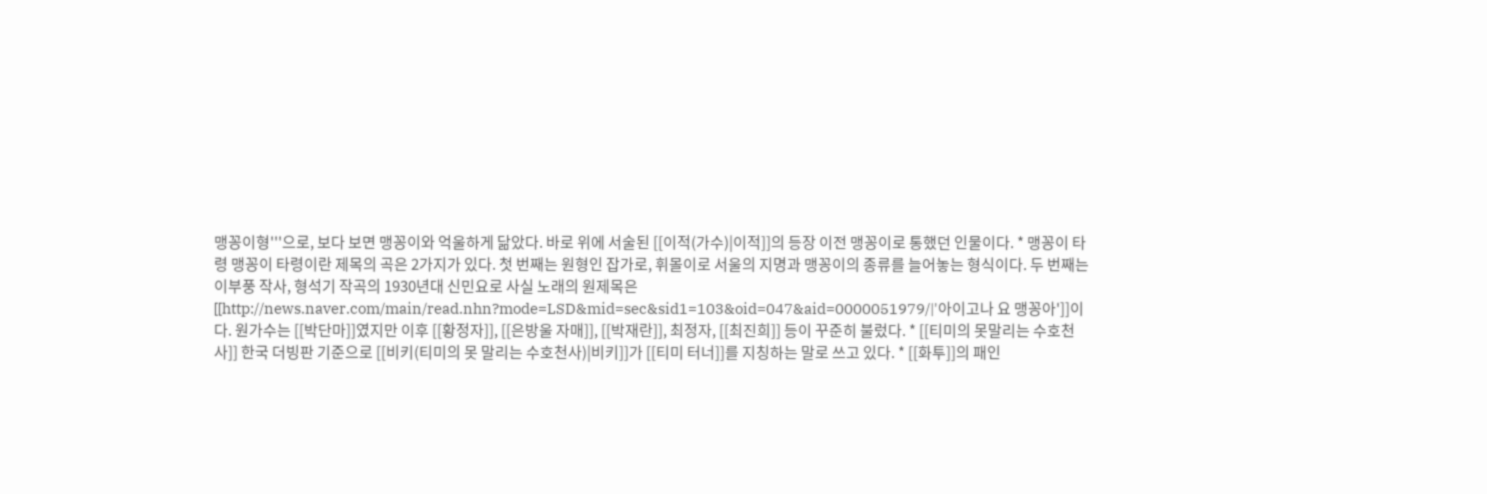맹꽁이형'''으로, 보다 보면 맹꽁이와 억울하게 닮았다. 바로 위에 서술된 [[이적(가수)|이적]]의 등장 이전 맹꽁이로 통했던 인물이다. * 맹꽁이 타령 맹꽁이 타령이란 제목의 곡은 2가지가 있다. 첫 번째는 원형인 잡가로, 휘몰이로 서울의 지명과 맹꽁이의 종류를 늘어놓는 형식이다. 두 번째는 이부풍 작사, 형석기 작곡의 1930년대 신민요로 사실 노래의 원제목은 [[http://news.naver.com/main/read.nhn?mode=LSD&mid=sec&sid1=103&oid=047&aid=0000051979/|'아이고나 요 맹꽁아']]이다. 원가수는 [[박단마]]였지만 이후 [[황정자]], [[은방울 자매]], [[박재란]], 최정자, [[최진희]] 등이 꾸준히 불렀다. * [[티미의 못말리는 수호천사]] 한국 더빙판 기준으로 [[비키(티미의 못 말리는 수호천사)|비키]]가 [[티미 터너]]를 지칭하는 말로 쓰고 있다. * [[화투]]의 패인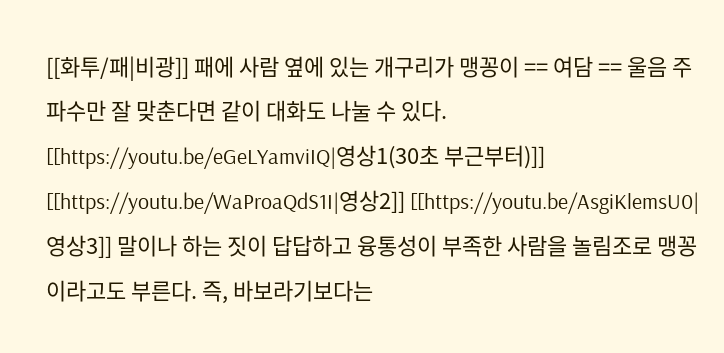[[화투/패|비광]] 패에 사람 옆에 있는 개구리가 맹꽁이 == 여담 == 울음 주파수만 잘 맞춘다면 같이 대화도 나눌 수 있다. [[https://youtu.be/eGeLYamviIQ|영상1(30초 부근부터)]] [[https://youtu.be/WaProaQdS1I|영상2]] [[https://youtu.be/AsgiKlemsU0|영상3]] 말이나 하는 짓이 답답하고 융통성이 부족한 사람을 놀림조로 맹꽁이라고도 부른다. 즉, 바보라기보다는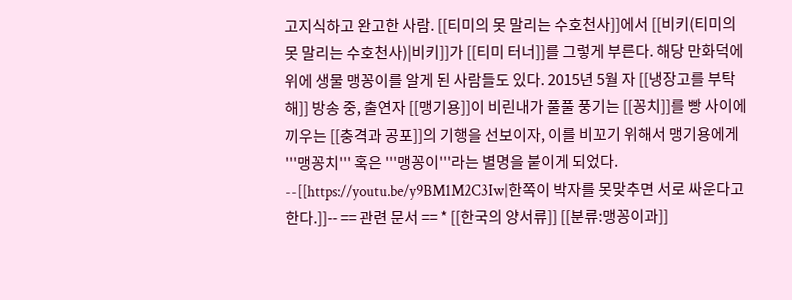고지식하고 완고한 사람. [[티미의 못 말리는 수호천사]]에서 [[비키(티미의 못 말리는 수호천사)|비키]]가 [[티미 터너]]를 그렇게 부른다. 해당 만화덕에 위에 생물 맹꽁이를 알게 된 사람들도 있다. 2015년 5월 자 [[냉장고를 부탁해]] 방송 중, 출연자 [[맹기용]]이 비린내가 풀풀 풍기는 [[꽁치]]를 빵 사이에 끼우는 [[충격과 공포]]의 기행을 선보이자, 이를 비꼬기 위해서 맹기용에게 '''맹꽁치''' 혹은 '''맹꽁이'''라는 별명을 붙이게 되었다. --[[https://youtu.be/y9BM1M2C3Iw|한쪽이 박자를 못맞추면 서로 싸운다고 한다.]]-- == 관련 문서 == * [[한국의 양서류]] [[분류:맹꽁이과]]